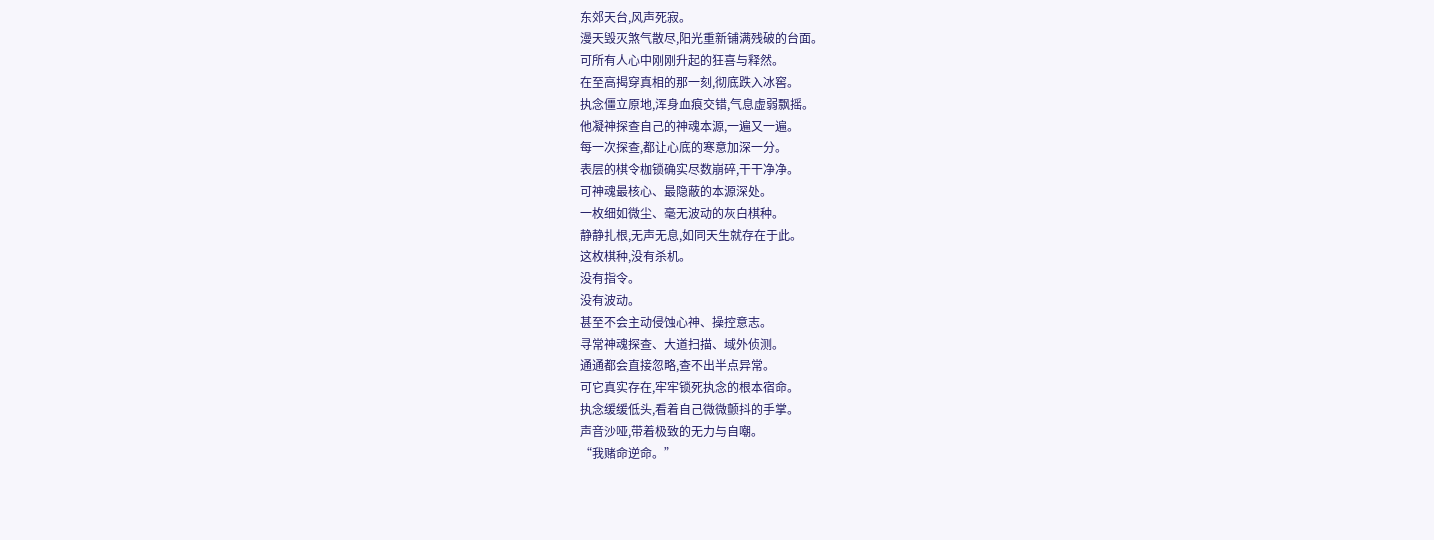东郊天台,风声死寂。
漫天毁灭煞气散尽,阳光重新铺满残破的台面。
可所有人心中刚刚升起的狂喜与释然。
在至高揭穿真相的那一刻,彻底跌入冰窖。
执念僵立原地,浑身血痕交错,气息虚弱飘摇。
他凝神探查自己的神魂本源,一遍又一遍。
每一次探查,都让心底的寒意加深一分。
表层的棋令枷锁确实尽数崩碎,干干净净。
可神魂最核心、最隐蔽的本源深处。
一枚细如微尘、毫无波动的灰白棋种。
静静扎根,无声无息,如同天生就存在于此。
这枚棋种,没有杀机。
没有指令。
没有波动。
甚至不会主动侵蚀心神、操控意志。
寻常神魂探查、大道扫描、域外侦测。
通通都会直接忽略,查不出半点异常。
可它真实存在,牢牢锁死执念的根本宿命。
执念缓缓低头,看着自己微微颤抖的手掌。
声音沙哑,带着极致的无力与自嘲。
“我赌命逆命。”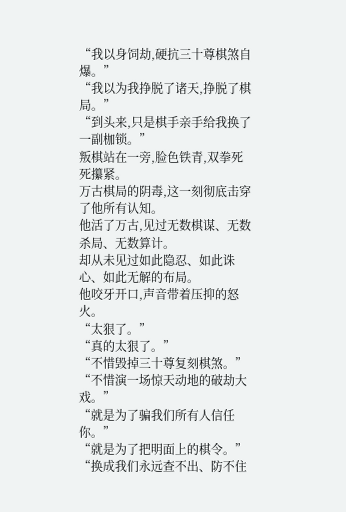“我以身饲劫,硬抗三十尊棋煞自爆。”
“我以为我挣脱了诸天,挣脱了棋局。”
“到头来,只是棋手亲手给我换了一副枷锁。”
叛棋站在一旁,脸色铁青,双拳死死攥紧。
万古棋局的阴毒,这一刻彻底击穿了他所有认知。
他活了万古,见过无数棋谋、无数杀局、无数算计。
却从未见过如此隐忍、如此诛心、如此无解的布局。
他咬牙开口,声音带着压抑的怒火。
“太狠了。”
“真的太狠了。”
“不惜毁掉三十尊复刻棋煞。”
“不惜演一场惊天动地的破劫大戏。”
“就是为了骗我们所有人信任你。”
“就是为了把明面上的棋令。”
“换成我们永远查不出、防不住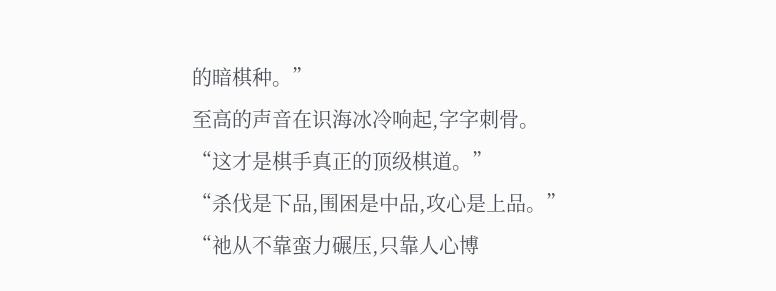的暗棋种。”
至高的声音在识海冰冷响起,字字刺骨。
“这才是棋手真正的顶级棋道。”
“杀伐是下品,围困是中品,攻心是上品。”
“祂从不靠蛮力碾压,只靠人心博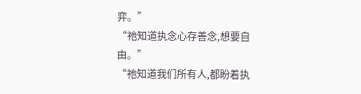弈。”
“祂知道执念心存善念,想要自由。”
“祂知道我们所有人,都盼着执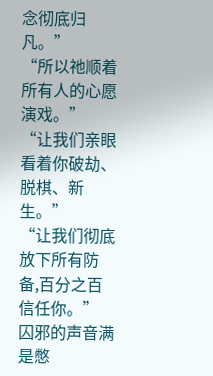念彻底归凡。”
“所以祂顺着所有人的心愿演戏。”
“让我们亲眼看着你破劫、脱棋、新生。”
“让我们彻底放下所有防备,百分之百信任你。”
囚邪的声音满是憋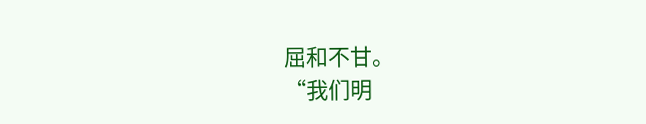屈和不甘。
“我们明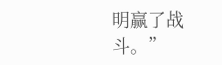明赢了战斗。”